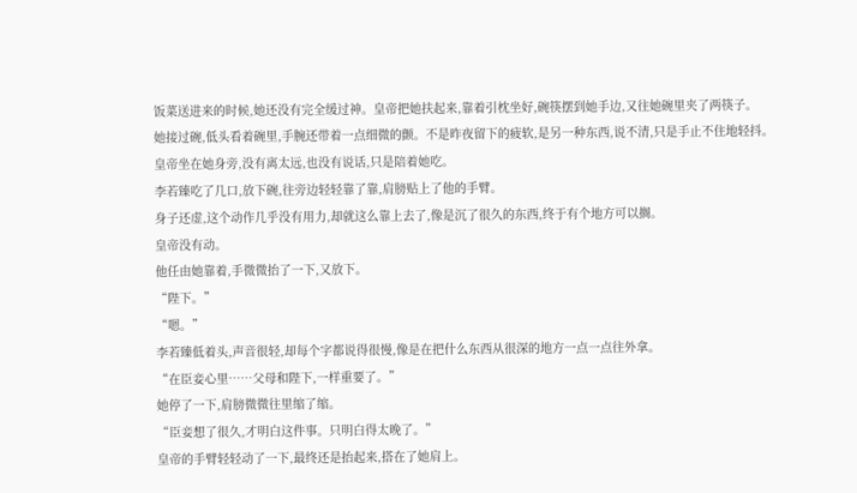饭菜送进来的时候,她还没有完全缓过神。皇帝把她扶起来,靠着引枕坐好,碗筷摆到她手边,又往她碗里夹了两筷子。
她接过碗,低头看着碗里,手腕还带着一点细微的颤。不是昨夜留下的疲软,是另一种东西,说不清,只是手止不住地轻抖。
皇帝坐在她身旁,没有离太远,也没有说话,只是陪着她吃。
李若臻吃了几口,放下碗,往旁边轻轻靠了靠,肩膀贴上了他的手臂。
身子还虚,这个动作几乎没有用力,却就这么靠上去了,像是沉了很久的东西,终于有个地方可以搁。
皇帝没有动。
他任由她靠着,手微微抬了一下,又放下。
“陛下。”
“嗯。”
李若臻低着头,声音很轻,却每个字都说得很慢,像是在把什么东西从很深的地方一点一点往外拿。
“在臣妾心里……父母和陛下,一样重要了。”
她停了一下,肩膀微微往里缩了缩。
“臣妾想了很久,才明白这件事。只明白得太晚了。”
皇帝的手臂轻轻动了一下,最终还是抬起来,搭在了她肩上。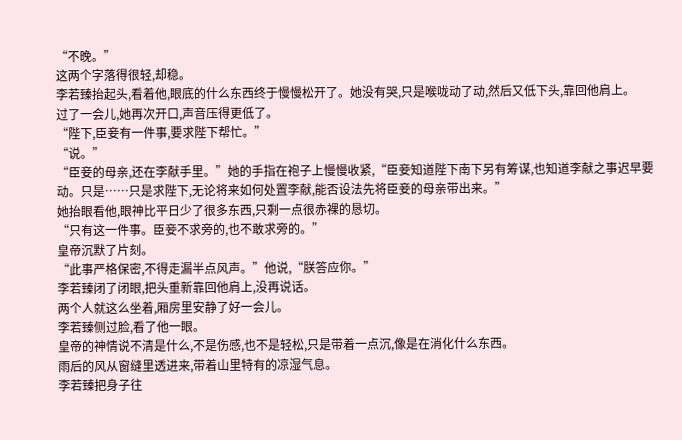“不晚。”
这两个字落得很轻,却稳。
李若臻抬起头,看着他,眼底的什么东西终于慢慢松开了。她没有哭,只是喉咙动了动,然后又低下头,靠回他肩上。
过了一会儿,她再次开口,声音压得更低了。
“陛下,臣妾有一件事,要求陛下帮忙。”
“说。”
“臣妾的母亲,还在李献手里。”她的手指在袍子上慢慢收紧,“臣妾知道陛下南下另有筹谋,也知道李献之事迟早要动。只是……只是求陛下,无论将来如何处置李献,能否设法先将臣妾的母亲带出来。”
她抬眼看他,眼神比平日少了很多东西,只剩一点很赤裸的恳切。
“只有这一件事。臣妾不求旁的,也不敢求旁的。”
皇帝沉默了片刻。
“此事严格保密,不得走漏半点风声。”他说,“朕答应你。”
李若臻闭了闭眼,把头重新靠回他肩上,没再说话。
两个人就这么坐着,厢房里安静了好一会儿。
李若臻侧过脸,看了他一眼。
皇帝的神情说不清是什么,不是伤感,也不是轻松,只是带着一点沉,像是在消化什么东西。
雨后的风从窗缝里透进来,带着山里特有的凉湿气息。
李若臻把身子往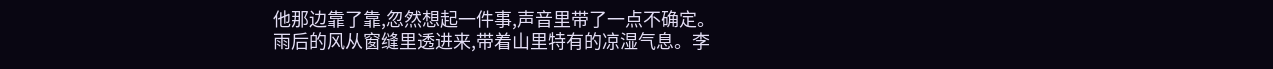他那边靠了靠,忽然想起一件事,声音里带了一点不确定。
雨后的风从窗缝里透进来,带着山里特有的凉湿气息。李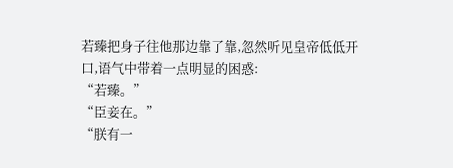若臻把身子往他那边靠了靠,忽然听见皇帝低低开口,语气中带着一点明显的困惑:
“若臻。”
“臣妾在。”
“朕有一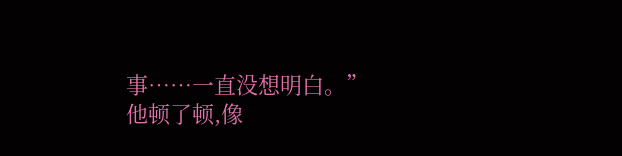事……一直没想明白。”
他顿了顿,像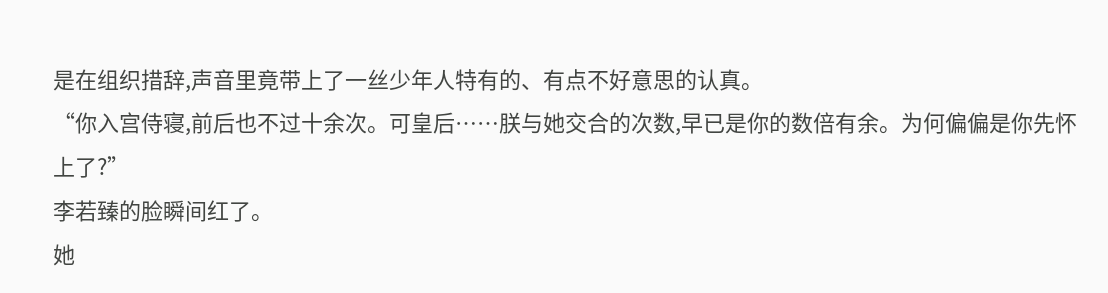是在组织措辞,声音里竟带上了一丝少年人特有的、有点不好意思的认真。
“你入宫侍寝,前后也不过十余次。可皇后……朕与她交合的次数,早已是你的数倍有余。为何偏偏是你先怀上了?”
李若臻的脸瞬间红了。
她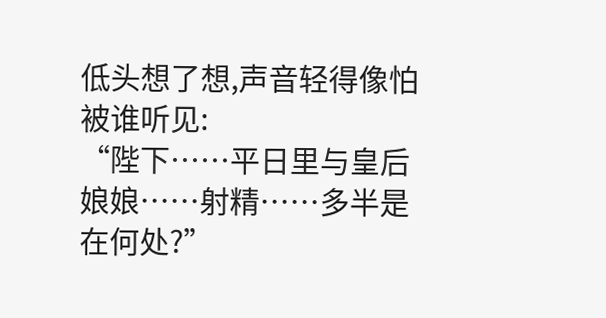低头想了想,声音轻得像怕被谁听见:
“陛下……平日里与皇后娘娘……射精……多半是在何处?”